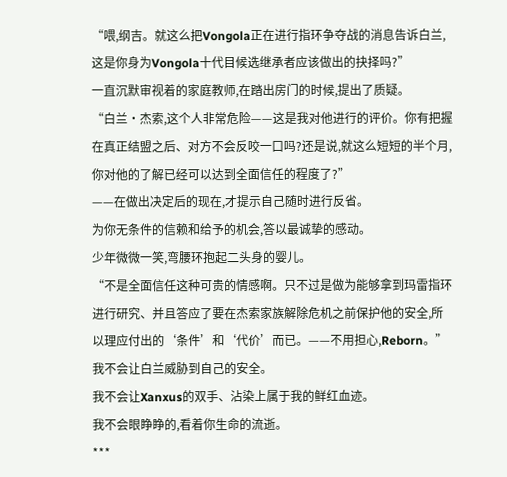“喂,纲吉。就这么把Vongola正在进行指环争夺战的消息告诉白兰,这是你身为Vongola十代目候选继承者应该做出的抉择吗?”
一直沉默审视着的家庭教师,在踏出房门的时候,提出了质疑。
“白兰·杰索,这个人非常危险——这是我对他进行的评价。你有把握在真正结盟之后、对方不会反咬一口吗?还是说,就这么短短的半个月,你对他的了解已经可以达到全面信任的程度了?”
——在做出决定后的现在,才提示自己随时进行反省。
为你无条件的信赖和给予的机会,答以最诚挚的感动。
少年微微一笑,弯腰环抱起二头身的婴儿。
“不是全面信任这种可贵的情感啊。只不过是做为能够拿到玛雷指环进行研究、并且答应了要在杰索家族解除危机之前保护他的安全,所以理应付出的‘条件’和‘代价’而已。——不用担心,Reborn。”
我不会让白兰威胁到自己的安全。
我不会让Xanxus的双手、沾染上属于我的鲜红血迹。
我不会眼睁睁的,看着你生命的流逝。
***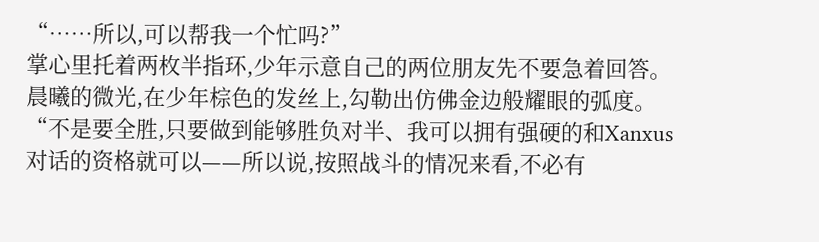“……所以,可以帮我一个忙吗?”
掌心里托着两枚半指环,少年示意自己的两位朋友先不要急着回答。
晨曦的微光,在少年棕色的发丝上,勾勒出仿佛金边般耀眼的弧度。
“不是要全胜,只要做到能够胜负对半、我可以拥有强硬的和Xanxus对话的资格就可以——所以说,按照战斗的情况来看,不必有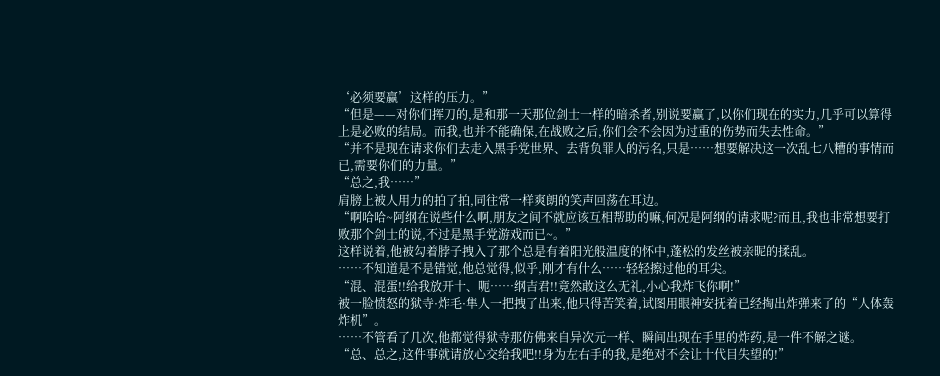‘必须要赢’这样的压力。”
“但是——对你们挥刀的,是和那一天那位剑士一样的暗杀者,别说要赢了,以你们现在的实力,几乎可以算得上是必败的结局。而我,也并不能确保,在战败之后,你们会不会因为过重的伤势而失去性命。”
“并不是现在请求你们去走入黑手党世界、去背负罪人的污名,只是……想要解决这一次乱七八糟的事情而已,需要你们的力量。”
“总之,我……”
肩膀上被人用力的拍了拍,同往常一样爽朗的笑声回荡在耳边。
“啊哈哈~阿纲在说些什么啊,朋友之间不就应该互相帮助的嘛,何况是阿纲的请求呢?而且,我也非常想要打败那个剑士的说,不过是黑手党游戏而已~。”
这样说着,他被勾着脖子拽入了那个总是有着阳光般温度的怀中,蓬松的发丝被亲昵的揉乱。
……不知道是不是错觉,他总觉得,似乎,刚才有什么……轻轻擦过他的耳尖。
“混、混蛋!!给我放开十、呃……纲吉君!!竟然敢这么无礼,小心我炸飞你啊!”
被一脸愤怒的狱寺·炸毛·隼人一把拽了出来,他只得苦笑着,试图用眼神安抚着已经掏出炸弹来了的“人体轰炸机”。
……不管看了几次,他都觉得狱寺那仿佛来自异次元一样、瞬间出现在手里的炸药,是一件不解之谜。
“总、总之,这件事就请放心交给我吧!!身为左右手的我,是绝对不会让十代目失望的!”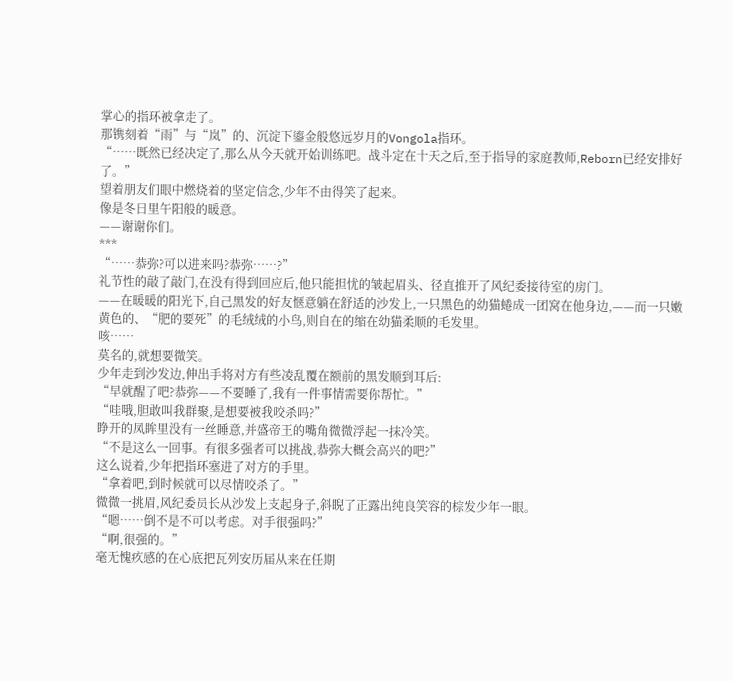掌心的指环被拿走了。
那镌刻着“雨”与“岚”的、沉淀下鎏金般悠远岁月的Vongola指环。
“……既然已经决定了,那么从今天就开始训练吧。战斗定在十天之后,至于指导的家庭教师,Reborn已经安排好了。”
望着朋友们眼中燃烧着的坚定信念,少年不由得笑了起来。
像是冬日里午阳般的暖意。
——谢谢你们。
***
“……恭弥?可以进来吗?恭弥……?”
礼节性的敲了敲门,在没有得到回应后,他只能担忧的皱起眉头、径直推开了风纪委接待室的房门。
——在暖暖的阳光下,自己黑发的好友惬意躺在舒适的沙发上,一只黑色的幼猫蜷成一团窝在他身边,——而一只嫩黄色的、“肥的要死”的毛绒绒的小鸟,则自在的缩在幼猫柔顺的毛发里。
咳……
莫名的,就想要微笑。
少年走到沙发边,伸出手将对方有些凌乱覆在额前的黑发顺到耳后:
“早就醒了吧?恭弥——不要睡了,我有一件事情需要你帮忙。”
“哇哦,胆敢叫我群聚,是想要被我咬杀吗?”
睁开的凤眸里没有一丝睡意,并盛帝王的嘴角微微浮起一抹冷笑。
“不是这么一回事。有很多强者可以挑战,恭弥大概会高兴的吧?”
这么说着,少年把指环塞进了对方的手里。
“拿着吧,到时候就可以尽情咬杀了。”
微微一挑眉,风纪委员长从沙发上支起身子,斜睨了正露出纯良笑容的棕发少年一眼。
“嗯……倒不是不可以考虑。对手很强吗?”
“啊,很强的。”
毫无愧疚感的在心底把瓦列安历届从来在任期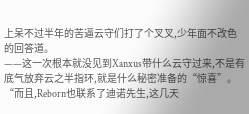上呆不过半年的苦逼云守们打了个叉叉,少年面不改色的回答道。
——这一次根本就没见到Xanxus带什么云守过来,不是有底气放弃云之半指环,就是什么秘密准备的“惊喜”。
“而且,Reborn也联系了迪诺先生,这几天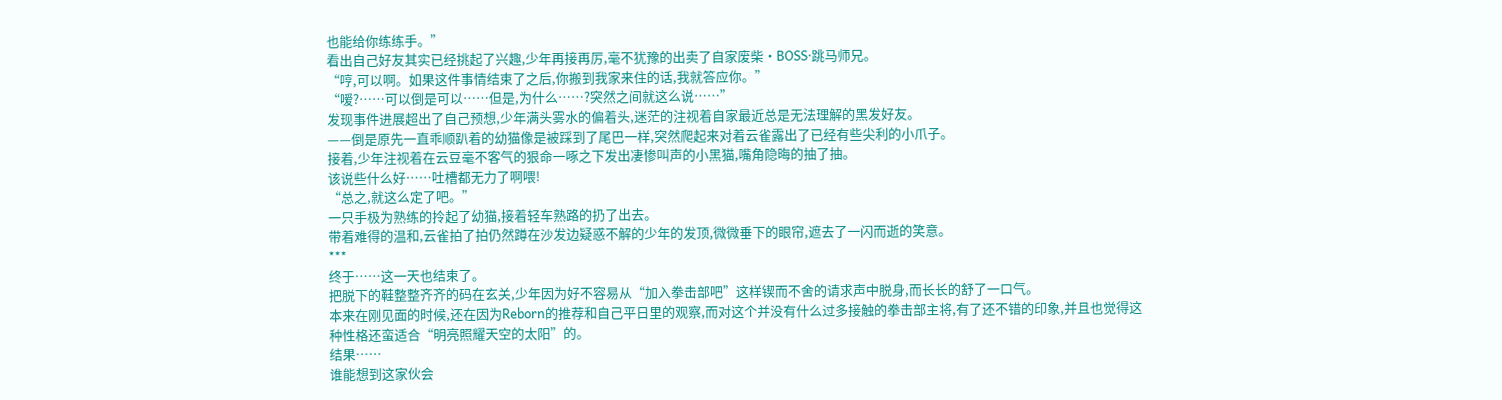也能给你练练手。”
看出自己好友其实已经挑起了兴趣,少年再接再厉,毫不犹豫的出卖了自家废柴·BOSS·跳马师兄。
“哼,可以啊。如果这件事情结束了之后,你搬到我家来住的话,我就答应你。”
“嗳?……可以倒是可以……但是,为什么……?突然之间就这么说……”
发现事件进展超出了自己预想,少年满头雾水的偏着头,迷茫的注视着自家最近总是无法理解的黑发好友。
——倒是原先一直乖顺趴着的幼猫像是被踩到了尾巴一样,突然爬起来对着云雀露出了已经有些尖利的小爪子。
接着,少年注视着在云豆毫不客气的狠命一啄之下发出凄惨叫声的小黑猫,嘴角隐晦的抽了抽。
该说些什么好……吐槽都无力了啊喂!
“总之,就这么定了吧。”
一只手极为熟练的拎起了幼猫,接着轻车熟路的扔了出去。
带着难得的温和,云雀拍了拍仍然蹲在沙发边疑惑不解的少年的发顶,微微垂下的眼帘,遮去了一闪而逝的笑意。
***
终于……这一天也结束了。
把脱下的鞋整整齐齐的码在玄关,少年因为好不容易从“加入拳击部吧”这样锲而不舍的请求声中脱身,而长长的舒了一口气。
本来在刚见面的时候,还在因为Reborn的推荐和自己平日里的观察,而对这个并没有什么过多接触的拳击部主将,有了还不错的印象,并且也觉得这种性格还蛮适合“明亮照耀天空的太阳”的。
结果……
谁能想到这家伙会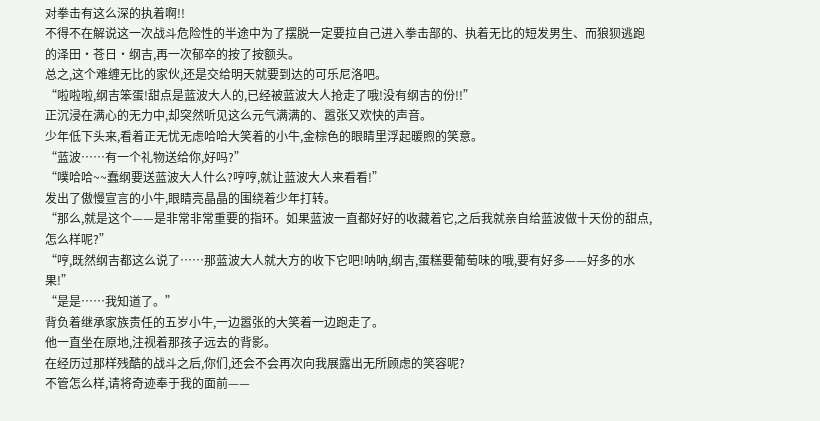对拳击有这么深的执着啊!!
不得不在解说这一次战斗危险性的半途中为了摆脱一定要拉自己进入拳击部的、执着无比的短发男生、而狼狈逃跑的泽田·苍日·纲吉,再一次郁卒的按了按额头。
总之,这个难缠无比的家伙,还是交给明天就要到达的可乐尼洛吧。
“啦啦啦,纲吉笨蛋!甜点是蓝波大人的,已经被蓝波大人抢走了哦!没有纲吉的份!!”
正沉浸在满心的无力中,却突然听见这么元气满满的、嚣张又欢快的声音。
少年低下头来,看着正无忧无虑哈哈大笑着的小牛,金棕色的眼睛里浮起暖煦的笑意。
“蓝波……有一个礼物送给你,好吗?”
“噗哈哈~~蠢纲要送蓝波大人什么?哼哼,就让蓝波大人来看看!”
发出了傲慢宣言的小牛,眼睛亮晶晶的围绕着少年打转。
“那么,就是这个——是非常非常重要的指环。如果蓝波一直都好好的收藏着它,之后我就亲自给蓝波做十天份的甜点,怎么样呢?”
“哼,既然纲吉都这么说了……那蓝波大人就大方的收下它吧!呐呐,纲吉,蛋糕要葡萄味的哦,要有好多——好多的水果!”
“是是……我知道了。”
背负着继承家族责任的五岁小牛,一边嚣张的大笑着一边跑走了。
他一直坐在原地,注视着那孩子远去的背影。
在经历过那样残酷的战斗之后,你们,还会不会再次向我展露出无所顾虑的笑容呢?
不管怎么样,请将奇迹奉于我的面前——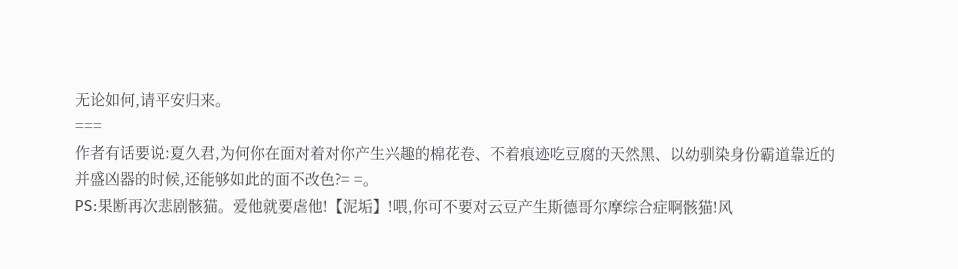无论如何,请平安归来。
===
作者有话要说:夏久君,为何你在面对着对你产生兴趣的棉花卷、不着痕迹吃豆腐的天然黑、以幼驯染身份霸道靠近的并盛凶器的时候,还能够如此的面不改色?= =。
PS:果断再次悲剧骸猫。爱他就要虐他!【泥垢】!喂,你可不要对云豆产生斯德哥尔摩综合症啊骸猫!风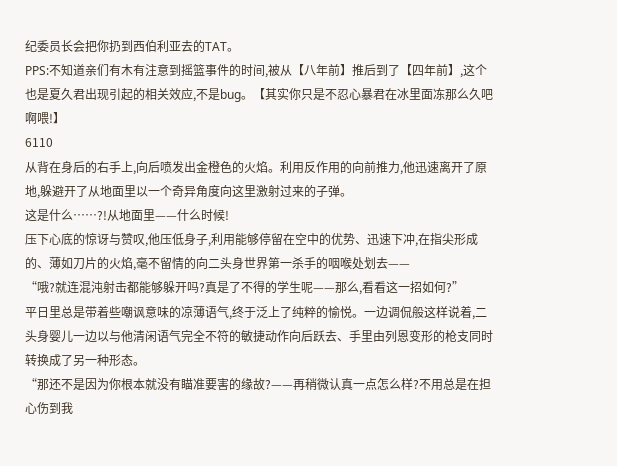纪委员长会把你扔到西伯利亚去的TAT。
PPS:不知道亲们有木有注意到摇篮事件的时间,被从【八年前】推后到了【四年前】,这个也是夏久君出现引起的相关效应,不是bug。【其实你只是不忍心暴君在冰里面冻那么久吧啊喂!】
6110
从背在身后的右手上,向后喷发出金橙色的火焰。利用反作用的向前推力,他迅速离开了原地,躲避开了从地面里以一个奇异角度向这里激射过来的子弹。
这是什么……?!从地面里——什么时候!
压下心底的惊讶与赞叹,他压低身子,利用能够停留在空中的优势、迅速下冲,在指尖形成的、薄如刀片的火焰,毫不留情的向二头身世界第一杀手的咽喉处划去——
“哦?就连混沌射击都能够躲开吗?真是了不得的学生呢——那么,看看这一招如何?”
平日里总是带着些嘲讽意味的凉薄语气,终于泛上了纯粹的愉悦。一边调侃般这样说着,二头身婴儿一边以与他清闲语气完全不符的敏捷动作向后跃去、手里由列恩变形的枪支同时转换成了另一种形态。
“那还不是因为你根本就没有瞄准要害的缘故?——再稍微认真一点怎么样?不用总是在担心伤到我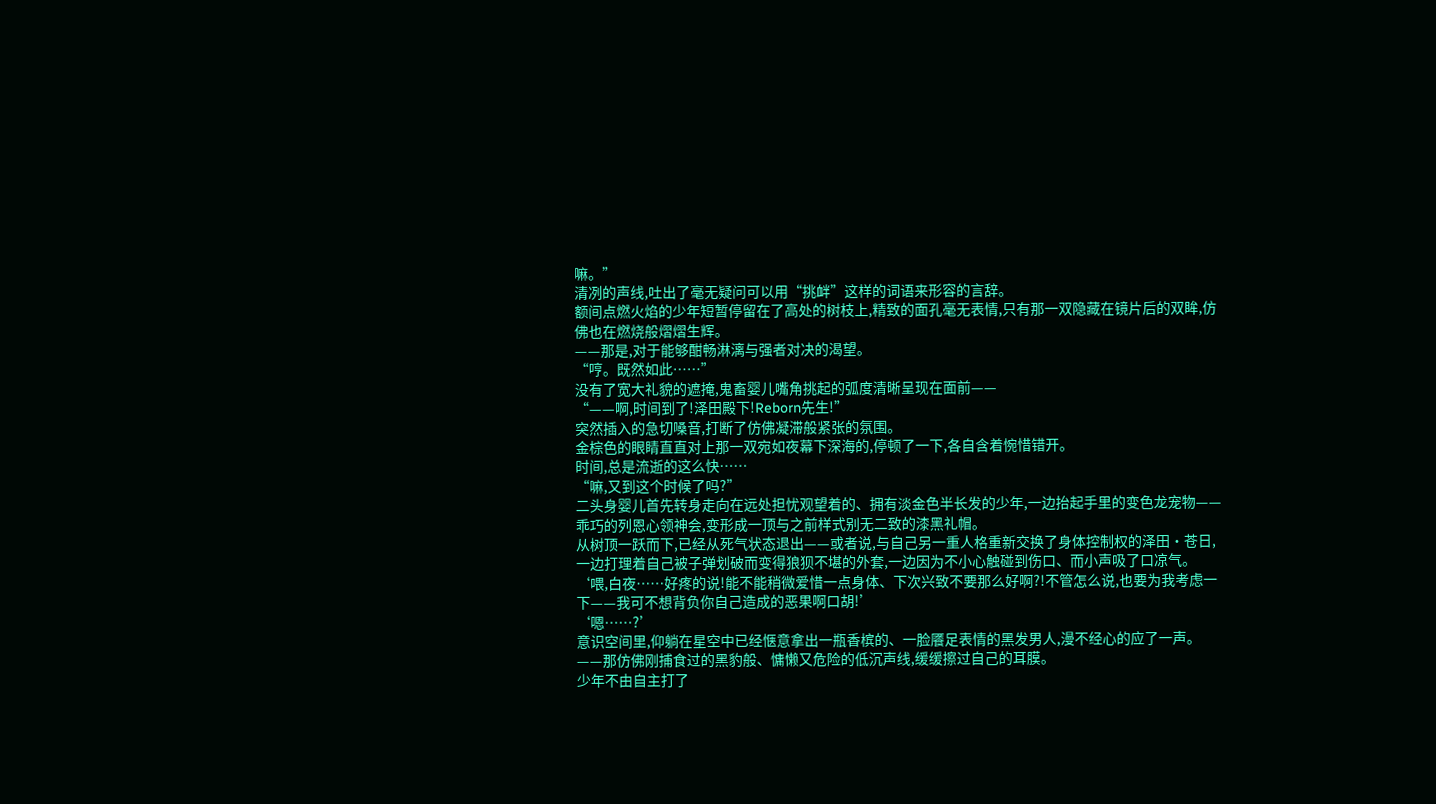嘛。”
清冽的声线,吐出了毫无疑问可以用“挑衅”这样的词语来形容的言辞。
额间点燃火焰的少年短暂停留在了高处的树枝上,精致的面孔毫无表情,只有那一双隐藏在镜片后的双眸,仿佛也在燃烧般熠熠生辉。
——那是,对于能够酣畅淋漓与强者对决的渴望。
“哼。既然如此……”
没有了宽大礼貌的遮掩,鬼畜婴儿嘴角挑起的弧度清晰呈现在面前——
“——啊,时间到了!泽田殿下!Reborn先生!”
突然插入的急切嗓音,打断了仿佛凝滞般紧张的氛围。
金棕色的眼睛直直对上那一双宛如夜幕下深海的,停顿了一下,各自含着惋惜错开。
时间,总是流逝的这么快……
“嘛,又到这个时候了吗?”
二头身婴儿首先转身走向在远处担忧观望着的、拥有淡金色半长发的少年,一边抬起手里的变色龙宠物——乖巧的列恩心领神会,变形成一顶与之前样式别无二致的漆黑礼帽。
从树顶一跃而下,已经从死气状态退出——或者说,与自己另一重人格重新交换了身体控制权的泽田·苍日,一边打理着自己被子弹划破而变得狼狈不堪的外套,一边因为不小心触碰到伤口、而小声吸了口凉气。
‘喂,白夜……好疼的说!能不能稍微爱惜一点身体、下次兴致不要那么好啊?!不管怎么说,也要为我考虑一下——我可不想背负你自己造成的恶果啊口胡!’
‘嗯……?’
意识空间里,仰躺在星空中已经惬意拿出一瓶香槟的、一脸餍足表情的黑发男人,漫不经心的应了一声。
——那仿佛刚捕食过的黑豹般、慵懒又危险的低沉声线,缓缓擦过自己的耳膜。
少年不由自主打了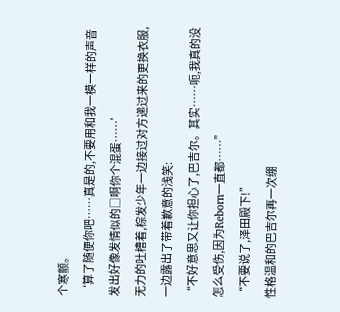个寒颤。
‘算了随便你吧……真是的,不要用和我一模一样的声音发出好像发情似的□啊你个混蛋……’
无力的吐槽着,棕发少年一边接过对方递过来的更换衣服,一边露出了带着歉意的浅笑:
“不好意思又让你担心了,巴吉尔。其实……呃,我真的没怎么受伤,因为Reborn一直都……”
“不要说了,泽田殿下!”
性格温和的巴吉尔再一次绷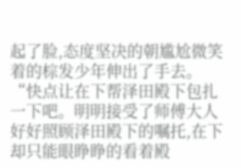起了脸,态度坚决的朝尴尬微笑着的棕发少年伸出了手去。
“快点让在下帮泽田殿下包扎一下吧。明明接受了师傅大人好好照顾泽田殿下的嘱托,在下却只能眼睁睁的看着殿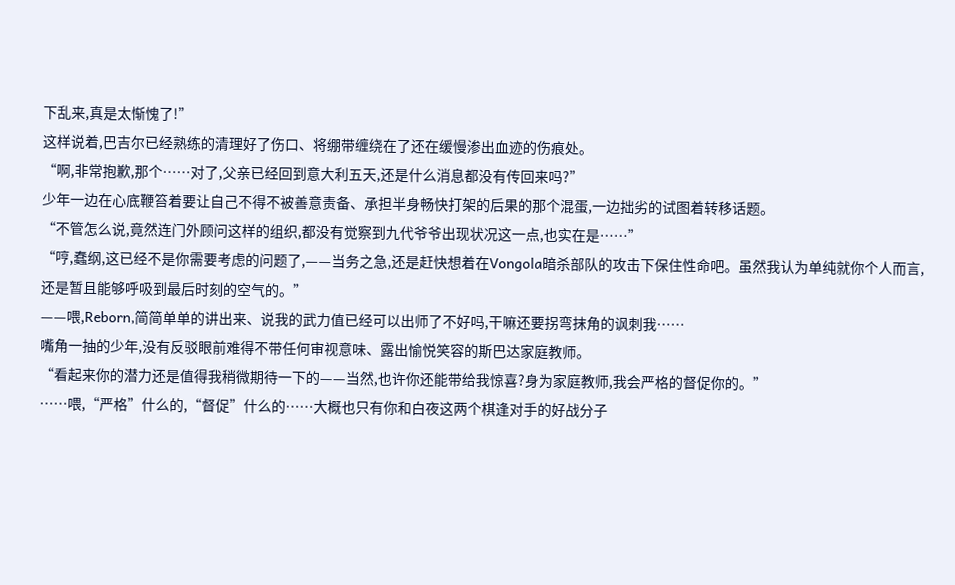下乱来,真是太惭愧了!”
这样说着,巴吉尔已经熟练的清理好了伤口、将绷带缠绕在了还在缓慢渗出血迹的伤痕处。
“啊,非常抱歉,那个……对了,父亲已经回到意大利五天,还是什么消息都没有传回来吗?”
少年一边在心底鞭笞着要让自己不得不被善意责备、承担半身畅快打架的后果的那个混蛋,一边拙劣的试图着转移话题。
“不管怎么说,竟然连门外顾问这样的组织,都没有觉察到九代爷爷出现状况这一点,也实在是……”
“哼,蠢纲,这已经不是你需要考虑的问题了,——当务之急,还是赶快想着在Vongola暗杀部队的攻击下保住性命吧。虽然我认为单纯就你个人而言,还是暂且能够呼吸到最后时刻的空气的。”
——喂,Reborn,简简单单的讲出来、说我的武力值已经可以出师了不好吗,干嘛还要拐弯抹角的讽刺我……
嘴角一抽的少年,没有反驳眼前难得不带任何审视意味、露出愉悦笑容的斯巴达家庭教师。
“看起来你的潜力还是值得我稍微期待一下的——当然,也许你还能带给我惊喜?身为家庭教师,我会严格的督促你的。”
……喂,“严格”什么的,“督促”什么的……大概也只有你和白夜这两个棋逢对手的好战分子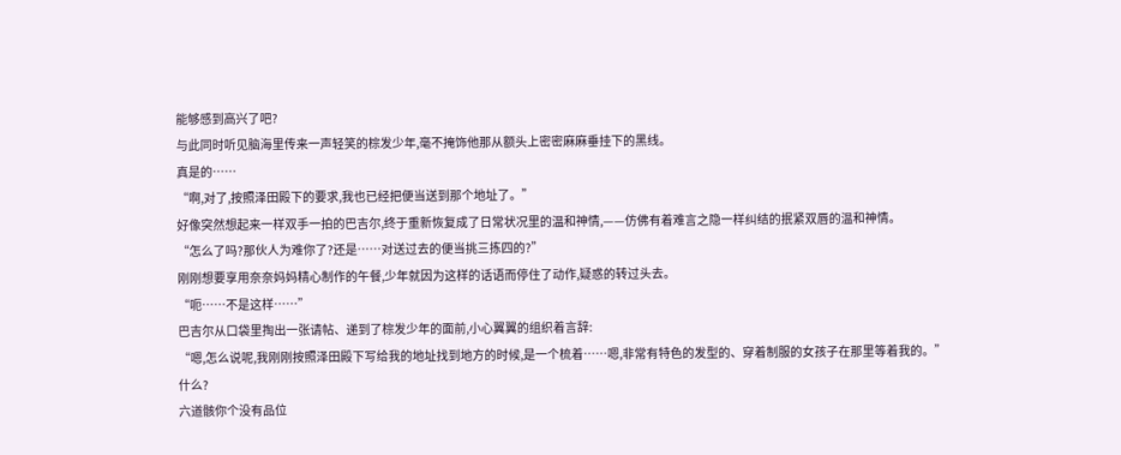能够感到高兴了吧?
与此同时听见脑海里传来一声轻笑的棕发少年,毫不掩饰他那从额头上密密麻麻垂挂下的黑线。
真是的……
“啊,对了,按照泽田殿下的要求,我也已经把便当送到那个地址了。”
好像突然想起来一样双手一拍的巴吉尔,终于重新恢复成了日常状况里的温和神情,——仿佛有着难言之隐一样纠结的抿紧双唇的温和神情。
“怎么了吗?那伙人为难你了?还是……对送过去的便当挑三拣四的?”
刚刚想要享用奈奈妈妈精心制作的午餐,少年就因为这样的话语而停住了动作,疑惑的转过头去。
“呃……不是这样……”
巴吉尔从口袋里掏出一张请帖、递到了棕发少年的面前,小心翼翼的组织着言辞:
“嗯,怎么说呢,我刚刚按照泽田殿下写给我的地址找到地方的时候,是一个梳着……嗯,非常有特色的发型的、穿着制服的女孩子在那里等着我的。”
什么?
六道骸你个没有品位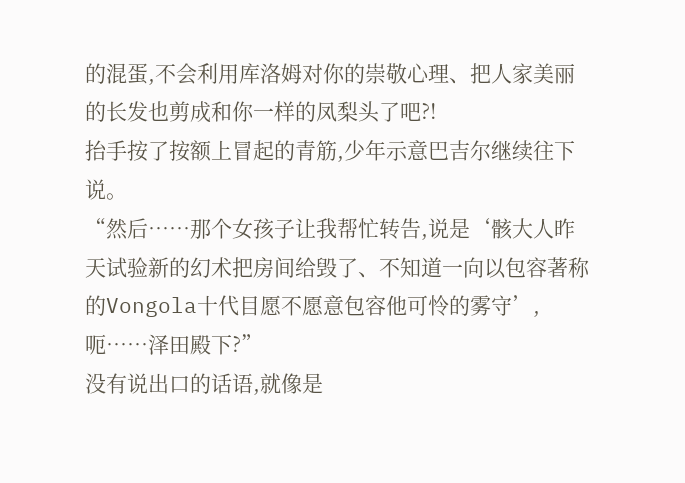的混蛋,不会利用库洛姆对你的崇敬心理、把人家美丽的长发也剪成和你一样的凤梨头了吧?!
抬手按了按额上冒起的青筋,少年示意巴吉尔继续往下说。
“然后……那个女孩子让我帮忙转告,说是‘骸大人昨天试验新的幻术把房间给毁了、不知道一向以包容著称的Vongola十代目愿不愿意包容他可怜的雾守’,呃……泽田殿下?”
没有说出口的话语,就像是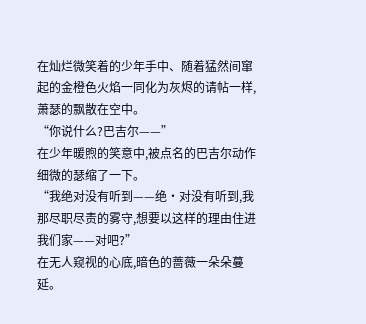在灿烂微笑着的少年手中、随着猛然间窜起的金橙色火焰一同化为灰烬的请帖一样,萧瑟的飘散在空中。
“你说什么?巴吉尔——”
在少年暖煦的笑意中,被点名的巴吉尔动作细微的瑟缩了一下。
“我绝对没有听到——绝·对没有听到,我那尽职尽责的雾守,想要以这样的理由住进我们家——对吧?”
在无人窥视的心底,暗色的蔷薇一朵朵蔓延。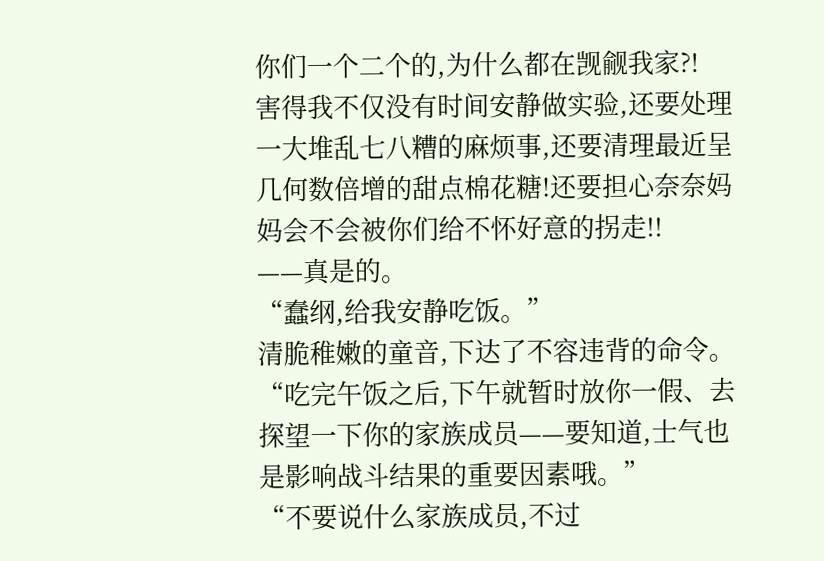你们一个二个的,为什么都在觊觎我家?!
害得我不仅没有时间安静做实验,还要处理一大堆乱七八糟的麻烦事,还要清理最近呈几何数倍增的甜点棉花糖!还要担心奈奈妈妈会不会被你们给不怀好意的拐走!!
——真是的。
“蠢纲,给我安静吃饭。”
清脆稚嫩的童音,下达了不容违背的命令。
“吃完午饭之后,下午就暂时放你一假、去探望一下你的家族成员——要知道,士气也是影响战斗结果的重要因素哦。”
“不要说什么家族成员,不过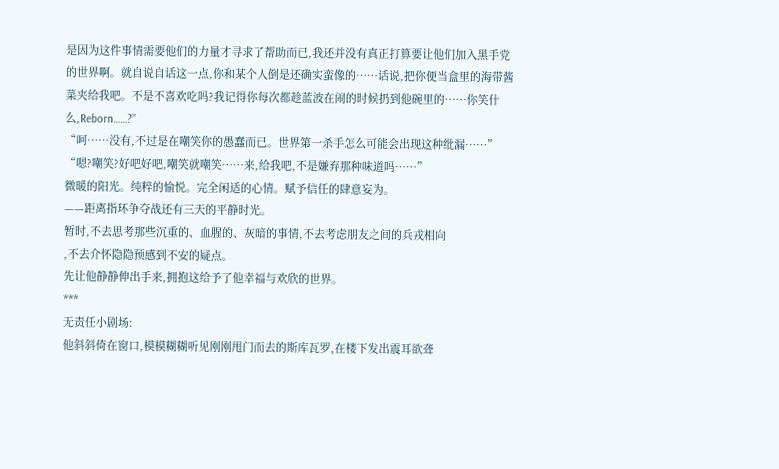是因为这件事情需要他们的力量才寻求了帮助而已,我还并没有真正打算要让他们加入黑手党的世界啊。就自说自话这一点,你和某个人倒是还确实蛮像的……话说,把你便当盒里的海带酱菜夹给我吧。不是不喜欢吃吗?我记得你每次都趁蓝波在闹的时候扔到他碗里的……你笑什么,Reborn……?”
“呵……没有,不过是在嘲笑你的愚蠢而已。世界第一杀手怎么可能会出现这种纰漏……”
“嗯?嘲笑?好吧好吧,嘲笑就嘲笑……来,给我吧,不是嫌弃那种味道吗……”
微暖的阳光。纯粹的愉悦。完全闲适的心情。赋予信任的肆意妄为。
——距离指环争夺战还有三天的平静时光。
暂时,不去思考那些沉重的、血腥的、灰暗的事情,不去考虑朋友之间的兵戎相向
,不去介怀隐隐预感到不安的疑点。
先让他静静伸出手来,拥抱这给予了他幸福与欢欣的世界。
***
无责任小剧场:
他斜斜倚在窗口,模模糊糊听见刚刚甩门而去的斯库瓦罗,在楼下发出震耳欲聋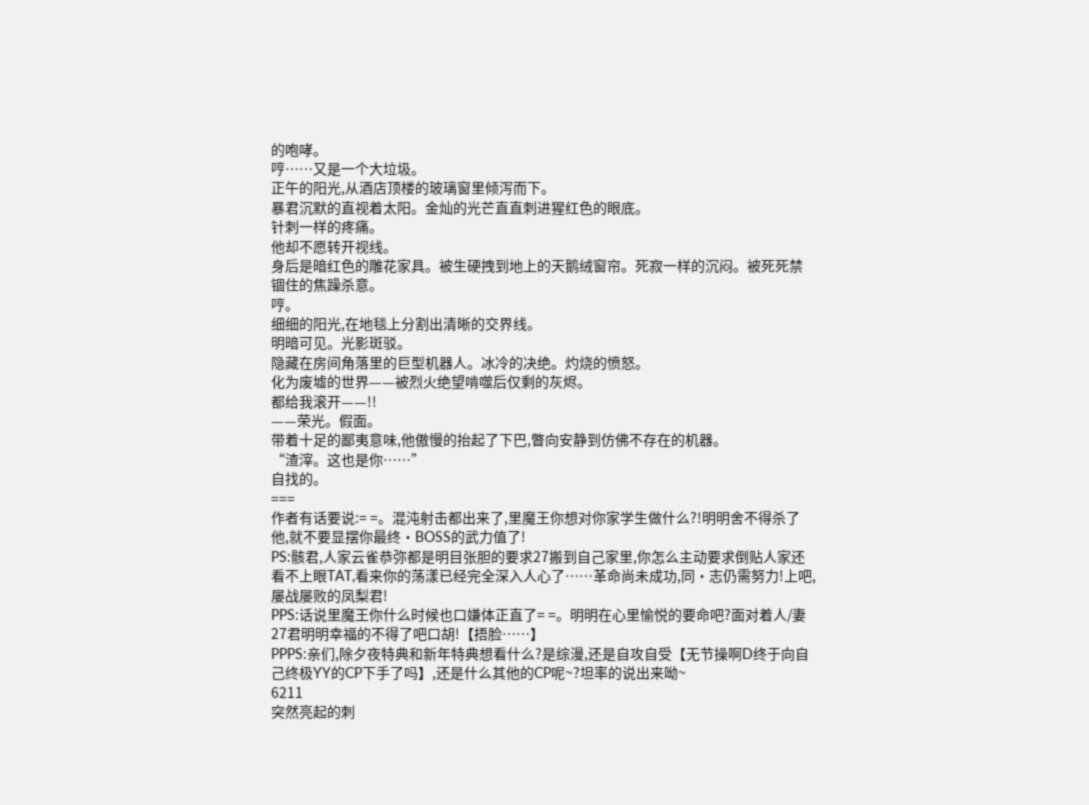的咆哮。
哼……又是一个大垃圾。
正午的阳光,从酒店顶楼的玻璃窗里倾泻而下。
暴君沉默的直视着太阳。金灿的光芒直直刺进猩红色的眼底。
针刺一样的疼痛。
他却不愿转开视线。
身后是暗红色的雕花家具。被生硬拽到地上的天鹅绒窗帘。死寂一样的沉闷。被死死禁锢住的焦躁杀意。
哼。
细细的阳光,在地毯上分割出清晰的交界线。
明暗可见。光影斑驳。
隐藏在房间角落里的巨型机器人。冰冷的决绝。灼烧的愤怒。
化为废墟的世界——被烈火绝望啃噬后仅剩的灰烬。
都给我滚开——!!
——荣光。假面。
带着十足的鄙夷意味,他傲慢的抬起了下巴,瞥向安静到仿佛不存在的机器。
“渣滓。这也是你……”
自找的。
===
作者有话要说:= =。混沌射击都出来了,里魔王你想对你家学生做什么?!明明舍不得杀了他,就不要显摆你最终·BOSS的武力值了!
PS:骸君,人家云雀恭弥都是明目张胆的要求27搬到自己家里,你怎么主动要求倒贴人家还看不上眼TAT,看来你的荡漾已经完全深入人心了……革命尚未成功,同·志仍需努力!上吧,屡战屡败的凤梨君!
PPS:话说里魔王你什么时候也口嫌体正直了= =。明明在心里愉悦的要命吧?面对着人/妻27君明明幸福的不得了吧口胡!【捂脸……】
PPPS:亲们,除夕夜特典和新年特典想看什么?是综漫,还是自攻自受【无节操啊D终于向自己终极YY的CP下手了吗】,还是什么其他的CP呢~?坦率的说出来呦~
6211
突然亮起的刺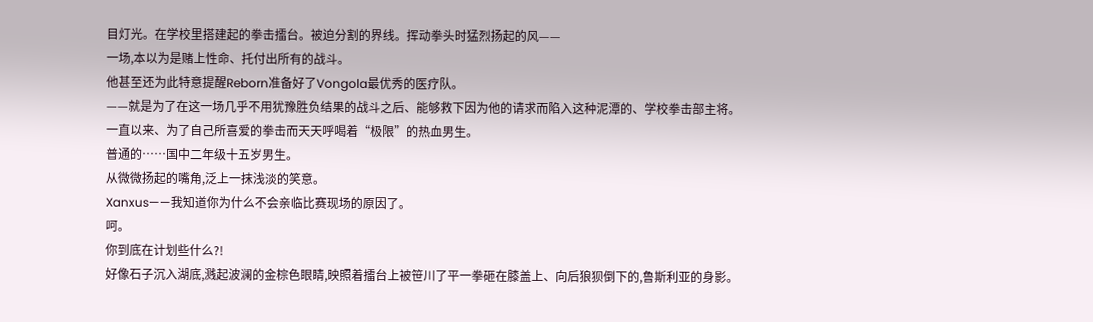目灯光。在学校里搭建起的拳击擂台。被迫分割的界线。挥动拳头时猛烈扬起的风——
一场,本以为是赌上性命、托付出所有的战斗。
他甚至还为此特意提醒Reborn准备好了Vongola最优秀的医疗队。
——就是为了在这一场几乎不用犹豫胜负结果的战斗之后、能够救下因为他的请求而陷入这种泥潭的、学校拳击部主将。
一直以来、为了自己所喜爱的拳击而天天呼喝着“极限”的热血男生。
普通的……国中二年级十五岁男生。
从微微扬起的嘴角,泛上一抹浅淡的笑意。
Xanxus——我知道你为什么不会亲临比赛现场的原因了。
呵。
你到底在计划些什么?!
好像石子沉入湖底,溅起波澜的金棕色眼睛,映照着擂台上被笹川了平一拳砸在膝盖上、向后狼狈倒下的,鲁斯利亚的身影。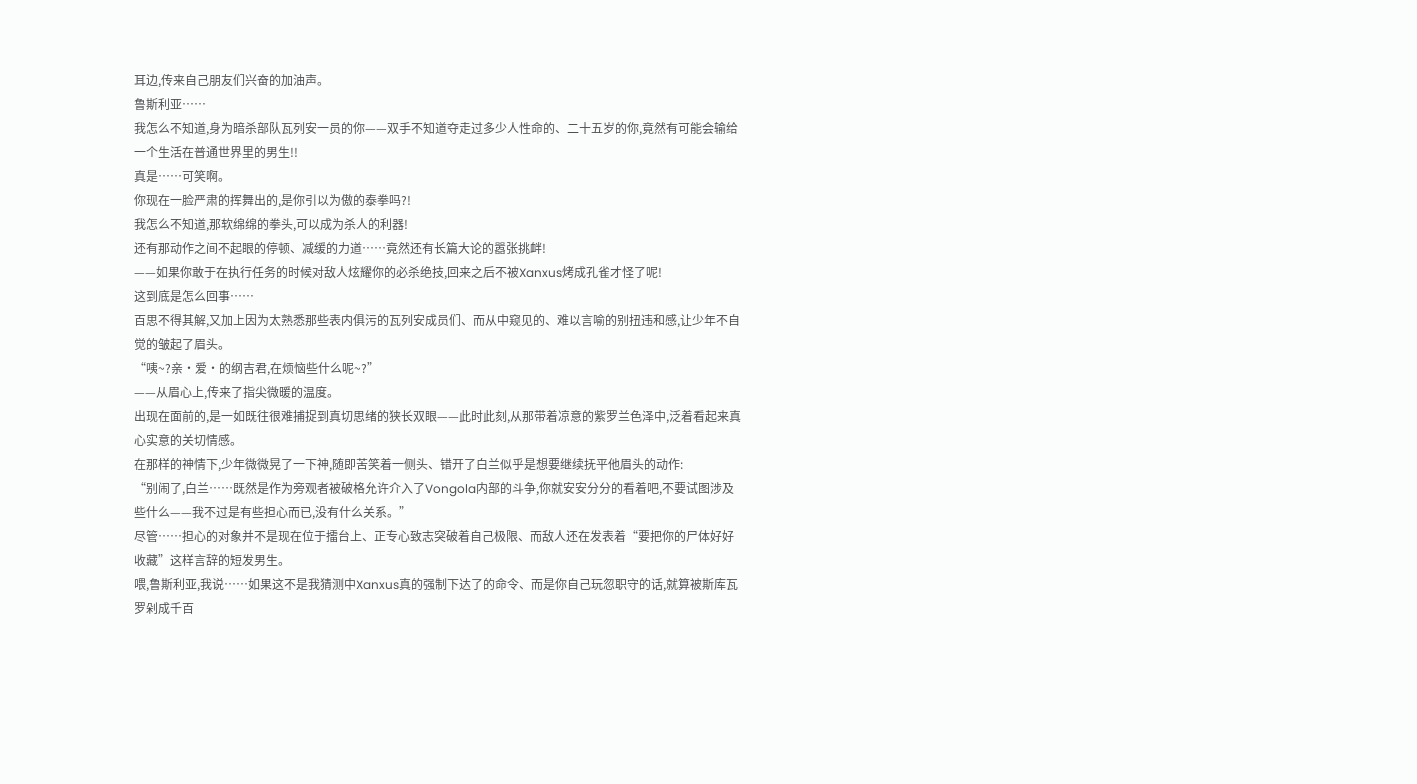耳边,传来自己朋友们兴奋的加油声。
鲁斯利亚……
我怎么不知道,身为暗杀部队瓦列安一员的你——双手不知道夺走过多少人性命的、二十五岁的你,竟然有可能会输给一个生活在普通世界里的男生!!
真是……可笑啊。
你现在一脸严肃的挥舞出的,是你引以为傲的泰拳吗?!
我怎么不知道,那软绵绵的拳头,可以成为杀人的利器!
还有那动作之间不起眼的停顿、减缓的力道……竟然还有长篇大论的嚣张挑衅!
——如果你敢于在执行任务的时候对敌人炫耀你的必杀绝技,回来之后不被Xanxus烤成孔雀才怪了呢!
这到底是怎么回事……
百思不得其解,又加上因为太熟悉那些表内俱污的瓦列安成员们、而从中窥见的、难以言喻的别扭违和感,让少年不自觉的皱起了眉头。
“咦~?亲·爱·的纲吉君,在烦恼些什么呢~?”
——从眉心上,传来了指尖微暖的温度。
出现在面前的,是一如既往很难捕捉到真切思绪的狭长双眼——此时此刻,从那带着凉意的紫罗兰色泽中,泛着看起来真心实意的关切情感。
在那样的神情下,少年微微晃了一下神,随即苦笑着一侧头、错开了白兰似乎是想要继续抚平他眉头的动作:
“别闹了,白兰……既然是作为旁观者被破格允许介入了Vongola内部的斗争,你就安安分分的看着吧,不要试图涉及些什么——我不过是有些担心而已,没有什么关系。”
尽管……担心的对象并不是现在位于擂台上、正专心致志突破着自己极限、而敌人还在发表着“要把你的尸体好好收藏”这样言辞的短发男生。
喂,鲁斯利亚,我说……如果这不是我猜测中Xanxus真的强制下达了的命令、而是你自己玩忽职守的话,就算被斯库瓦罗剁成千百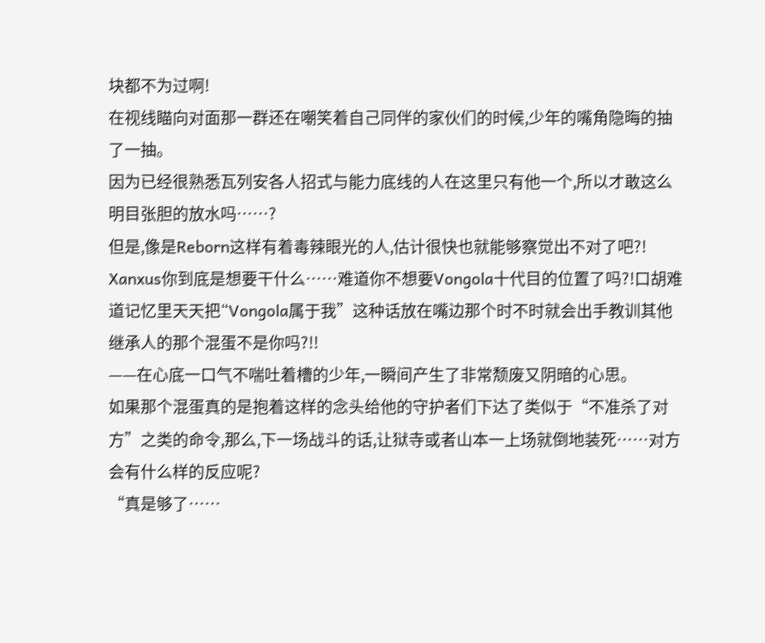块都不为过啊!
在视线瞄向对面那一群还在嘲笑着自己同伴的家伙们的时候,少年的嘴角隐晦的抽了一抽。
因为已经很熟悉瓦列安各人招式与能力底线的人在这里只有他一个,所以才敢这么明目张胆的放水吗……?
但是,像是Reborn这样有着毒辣眼光的人,估计很快也就能够察觉出不对了吧?!
Xanxus你到底是想要干什么……难道你不想要Vongola十代目的位置了吗?!口胡难道记忆里天天把“Vongola属于我”这种话放在嘴边那个时不时就会出手教训其他继承人的那个混蛋不是你吗?!!
——在心底一口气不喘吐着槽的少年,一瞬间产生了非常颓废又阴暗的心思。
如果那个混蛋真的是抱着这样的念头给他的守护者们下达了类似于“不准杀了对方”之类的命令,那么,下一场战斗的话,让狱寺或者山本一上场就倒地装死……对方会有什么样的反应呢?
“真是够了……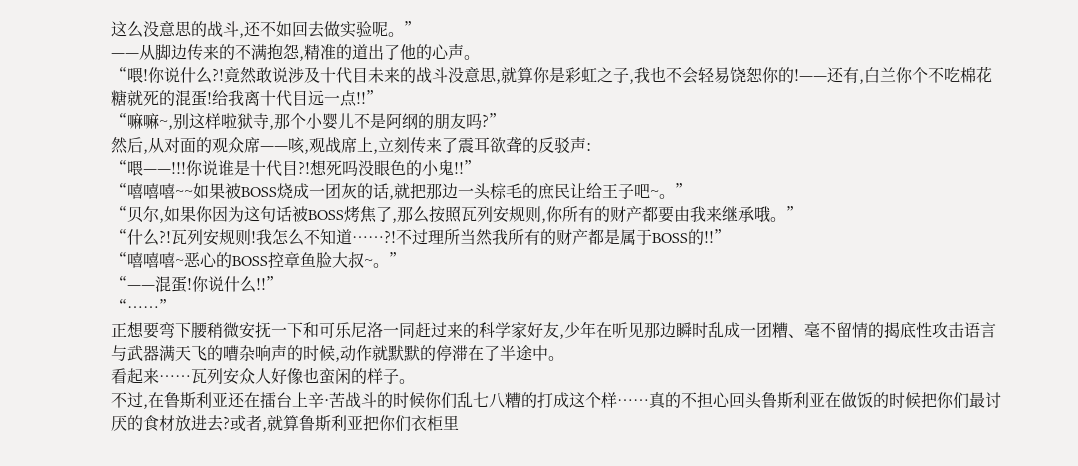这么没意思的战斗,还不如回去做实验呢。”
——从脚边传来的不满抱怨,精准的道出了他的心声。
“喂!你说什么?!竟然敢说涉及十代目未来的战斗没意思,就算你是彩虹之子,我也不会轻易饶恕你的!——还有,白兰你个不吃棉花糖就死的混蛋!给我离十代目远一点!!”
“嘛嘛~,别这样啦狱寺,那个小婴儿不是阿纲的朋友吗?”
然后,从对面的观众席——咳,观战席上,立刻传来了震耳欲聋的反驳声:
“喂——!!!你说谁是十代目?!想死吗没眼色的小鬼!!”
“嘻嘻嘻~~如果被BOSS烧成一团灰的话,就把那边一头棕毛的庶民让给王子吧~。”
“贝尔,如果你因为这句话被BOSS烤焦了,那么按照瓦列安规则,你所有的财产都要由我来继承哦。”
“什么?!瓦列安规则!我怎么不知道……?!不过理所当然我所有的财产都是属于BOSS的!!”
“嘻嘻嘻~恶心的BOSS控章鱼脸大叔~。”
“——混蛋!你说什么!!”
“……”
正想要弯下腰稍微安抚一下和可乐尼洛一同赶过来的科学家好友,少年在听见那边瞬时乱成一团糟、毫不留情的揭底性攻击语言与武器满天飞的嘈杂响声的时候,动作就默默的停滞在了半途中。
看起来……瓦列安众人好像也蛮闲的样子。
不过,在鲁斯利亚还在擂台上辛·苦战斗的时候你们乱七八糟的打成这个样……真的不担心回头鲁斯利亚在做饭的时候把你们最讨厌的食材放进去?或者,就算鲁斯利亚把你们衣柜里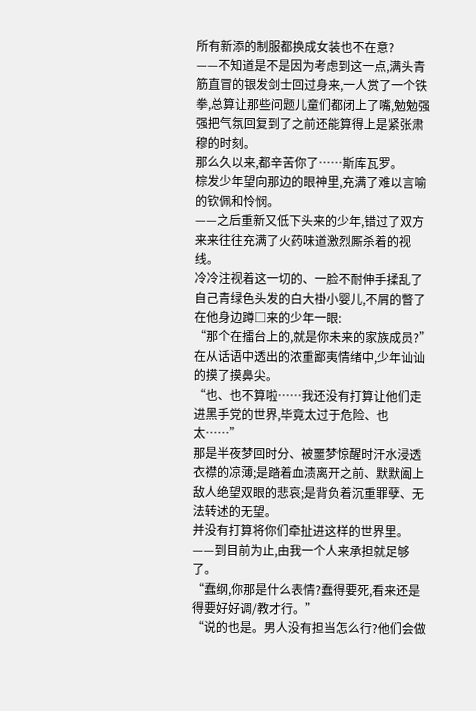所有新添的制服都换成女装也不在意?
——不知道是不是因为考虑到这一点,满头青筋直冒的银发剑士回过身来,一人赏了一个铁拳,总算让那些问题儿童们都闭上了嘴,勉勉强强把气氛回复到了之前还能算得上是紧张肃穆的时刻。
那么久以来,都辛苦你了……斯库瓦罗。
棕发少年望向那边的眼神里,充满了难以言喻的钦佩和怜悯。
——之后重新又低下头来的少年,错过了双方来来往往充满了火药味道激烈厮杀着的视线。
冷冷注视着这一切的、一脸不耐伸手揉乱了自己青绿色头发的白大褂小婴儿,不屑的瞥了在他身边蹲□来的少年一眼:
“那个在擂台上的,就是你未来的家族成员?”
在从话语中透出的浓重鄙夷情绪中,少年讪讪的摸了摸鼻尖。
“也、也不算啦……我还没有打算让他们走进黑手党的世界,毕竟太过于危险、也太……”
那是半夜梦回时分、被噩梦惊醒时汗水浸透衣襟的凉薄;是踏着血渍离开之前、默默阖上敌人绝望双眼的悲哀;是背负着沉重罪孽、无法转述的无望。
并没有打算将你们牵扯进这样的世界里。
——到目前为止,由我一个人来承担就足够了。
“蠢纲,你那是什么表情?蠢得要死,看来还是得要好好调/教才行。”
“说的也是。男人没有担当怎么行?他们会做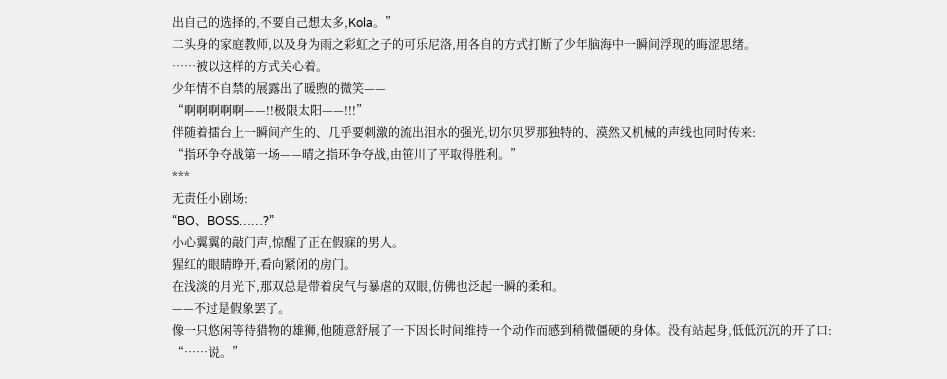出自己的选择的,不要自己想太多,Kola。”
二头身的家庭教师,以及身为雨之彩虹之子的可乐尼洛,用各自的方式打断了少年脑海中一瞬间浮现的晦涩思绪。
……被以这样的方式关心着。
少年情不自禁的展露出了暖煦的微笑——
“啊啊啊啊啊——!!极限太阳——!!!”
伴随着擂台上一瞬间产生的、几乎要刺激的流出泪水的强光,切尔贝罗那独特的、漠然又机械的声线也同时传来:
“指环争夺战第一场——晴之指环争夺战,由笹川了平取得胜利。”
***
无责任小剧场:
“BO、BOSS……?”
小心翼翼的敲门声,惊醒了正在假寐的男人。
猩红的眼睛睁开,看向紧闭的房门。
在浅淡的月光下,那双总是带着戾气与暴虐的双眼,仿佛也泛起一瞬的柔和。
——不过是假象罢了。
像一只悠闲等待猎物的雄狮,他随意舒展了一下因长时间维持一个动作而感到稍微僵硬的身体。没有站起身,低低沉沉的开了口:
“……说。”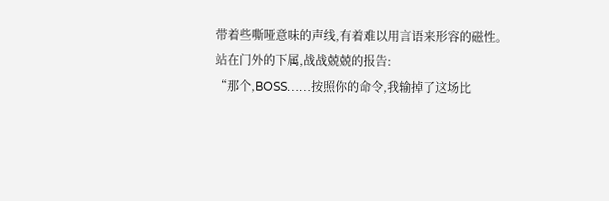带着些嘶哑意味的声线,有着难以用言语来形容的磁性。
站在门外的下属,战战兢兢的报告:
“那个,BOSS……按照你的命令,我输掉了这场比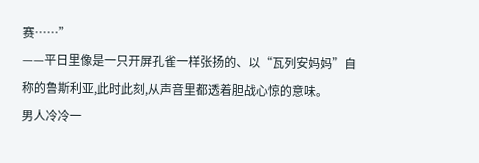赛……”
——平日里像是一只开屏孔雀一样张扬的、以“瓦列安妈妈”自称的鲁斯利亚,此时此刻,从声音里都透着胆战心惊的意味。
男人冷冷一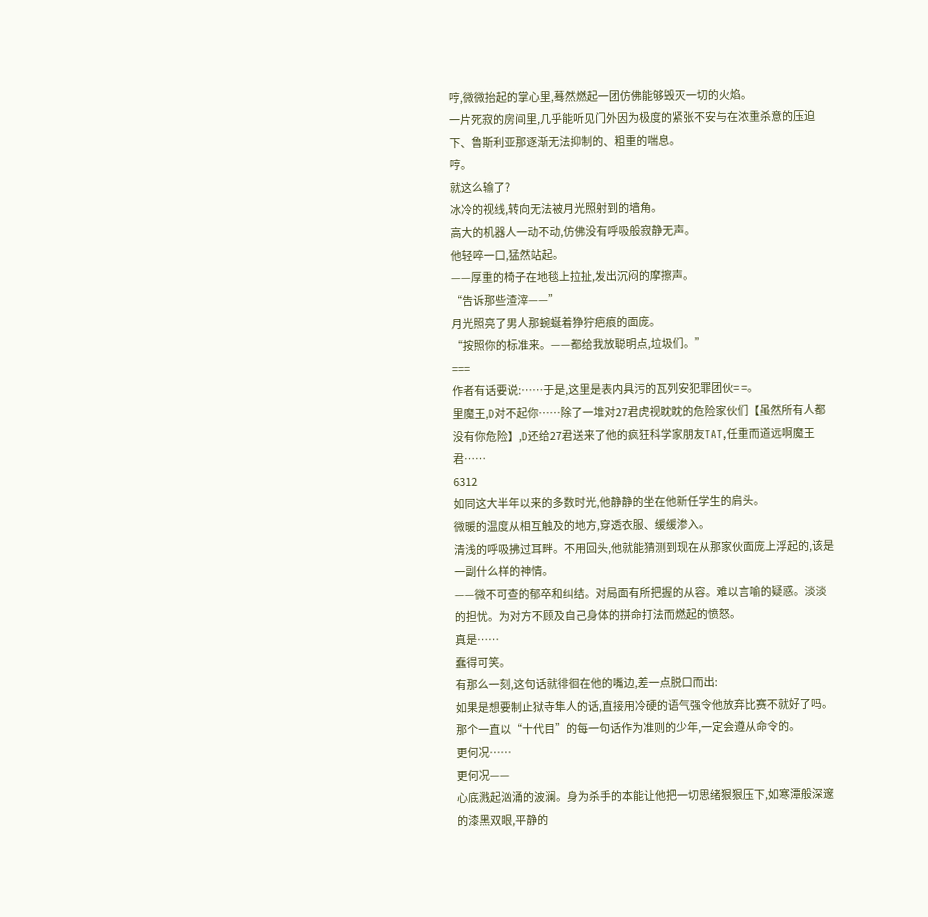哼,微微抬起的掌心里,蓦然燃起一团仿佛能够毁灭一切的火焰。
一片死寂的房间里,几乎能听见门外因为极度的紧张不安与在浓重杀意的压迫下、鲁斯利亚那逐渐无法抑制的、粗重的喘息。
哼。
就这么输了?
冰冷的视线,转向无法被月光照射到的墙角。
高大的机器人一动不动,仿佛没有呼吸般寂静无声。
他轻啐一口,猛然站起。
——厚重的椅子在地毯上拉扯,发出沉闷的摩擦声。
“告诉那些渣滓——”
月光照亮了男人那蜿蜒着狰狞疤痕的面庞。
“按照你的标准来。——都给我放聪明点,垃圾们。”
===
作者有话要说:……于是,这里是表内具污的瓦列安犯罪团伙= =。
里魔王,D对不起你……除了一堆对27君虎视眈眈的危险家伙们【虽然所有人都没有你危险】,D还给27君送来了他的疯狂科学家朋友TAT,任重而道远啊魔王君……
6312
如同这大半年以来的多数时光,他静静的坐在他新任学生的肩头。
微暖的温度从相互触及的地方,穿透衣服、缓缓渗入。
清浅的呼吸拂过耳畔。不用回头,他就能猜测到现在从那家伙面庞上浮起的,该是一副什么样的神情。
——微不可查的郁卒和纠结。对局面有所把握的从容。难以言喻的疑惑。淡淡的担忧。为对方不顾及自己身体的拼命打法而燃起的愤怒。
真是……
蠢得可笑。
有那么一刻,这句话就徘徊在他的嘴边,差一点脱口而出:
如果是想要制止狱寺隼人的话,直接用冷硬的语气强令他放弃比赛不就好了吗。
那个一直以“十代目”的每一句话作为准则的少年,一定会遵从命令的。
更何况……
更何况——
心底溅起汹涌的波澜。身为杀手的本能让他把一切思绪狠狠压下,如寒潭般深邃的漆黑双眼,平静的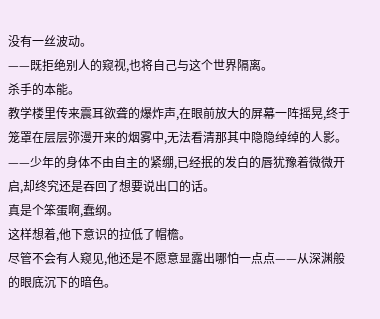没有一丝波动。
——既拒绝别人的窥视,也将自己与这个世界隔离。
杀手的本能。
教学楼里传来震耳欲聋的爆炸声,在眼前放大的屏幕一阵摇晃,终于笼罩在层层弥漫开来的烟雾中,无法看清那其中隐隐绰绰的人影。
——少年的身体不由自主的紧绷,已经抿的发白的唇犹豫着微微开启,却终究还是吞回了想要说出口的话。
真是个笨蛋啊,蠢纲。
这样想着,他下意识的拉低了帽檐。
尽管不会有人窥见,他还是不愿意显露出哪怕一点点——从深渊般的眼底沉下的暗色。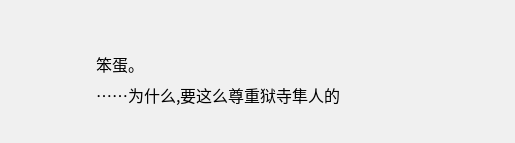笨蛋。
……为什么,要这么尊重狱寺隼人的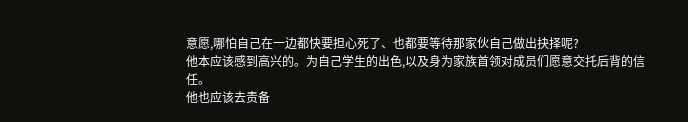意愿,哪怕自己在一边都快要担心死了、也都要等待那家伙自己做出抉择呢?
他本应该感到高兴的。为自己学生的出色,以及身为家族首领对成员们愿意交托后背的信任。
他也应该去责备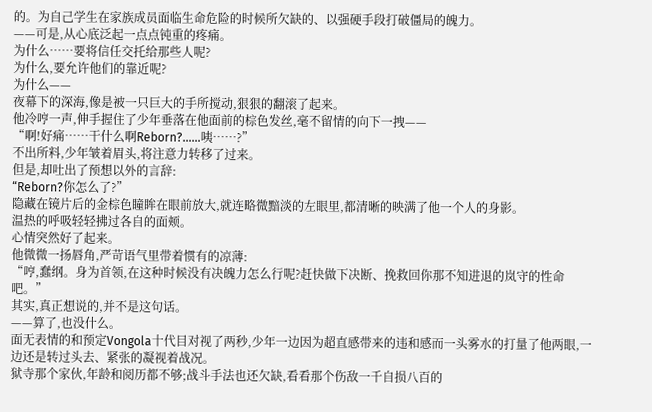的。为自己学生在家族成员面临生命危险的时候所欠缺的、以强硬手段打破僵局的魄力。
——可是,从心底泛起一点点钝重的疼痛。
为什么……要将信任交托给那些人呢?
为什么,要允许他们的靠近呢?
为什么——
夜幕下的深海,像是被一只巨大的手所搅动,狠狠的翻滚了起来。
他冷哼一声,伸手握住了少年垂落在他面前的棕色发丝,毫不留情的向下一拽——
“啊!好痛……干什么啊Reborn?……咦……?”
不出所料,少年皱着眉头,将注意力转移了过来。
但是,却吐出了预想以外的言辞:
“Reborn?你怎么了?”
隐藏在镜片后的金棕色瞳眸在眼前放大,就连略微黯淡的左眼里,都清晰的映满了他一个人的身影。
温热的呼吸轻轻拂过各自的面颊。
心情突然好了起来。
他微微一扬唇角,严苛语气里带着惯有的凉薄:
“哼,蠢纲。身为首领,在这种时候没有决魄力怎么行呢?赶快做下决断、挽救回你那不知进退的岚守的性命吧。”
其实,真正想说的,并不是这句话。
——算了,也没什么。
面无表情的和预定Vongola十代目对视了两秒,少年一边因为超直感带来的违和感而一头雾水的打量了他两眼,一边还是转过头去、紧张的凝视着战况。
狱寺那个家伙,年龄和阅历都不够;战斗手法也还欠缺,看看那个伤敌一千自损八百的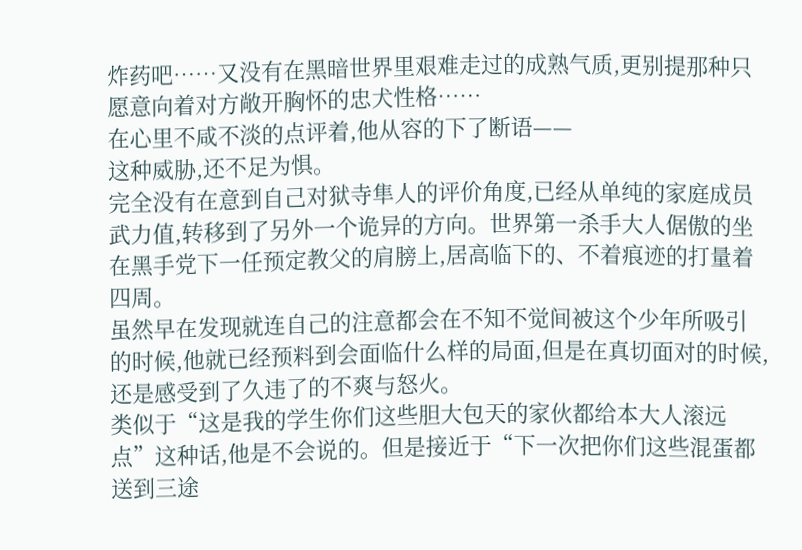炸药吧……又没有在黑暗世界里艰难走过的成熟气质,更别提那种只愿意向着对方敞开胸怀的忠犬性格……
在心里不咸不淡的点评着,他从容的下了断语——
这种威胁,还不足为惧。
完全没有在意到自己对狱寺隼人的评价角度,已经从单纯的家庭成员武力值,转移到了另外一个诡异的方向。世界第一杀手大人倨傲的坐在黑手党下一任预定教父的肩膀上,居高临下的、不着痕迹的打量着四周。
虽然早在发现就连自己的注意都会在不知不觉间被这个少年所吸引的时候,他就已经预料到会面临什么样的局面,但是在真切面对的时候,还是感受到了久违了的不爽与怒火。
类似于“这是我的学生你们这些胆大包天的家伙都给本大人滚远点”这种话,他是不会说的。但是接近于“下一次把你们这些混蛋都送到三途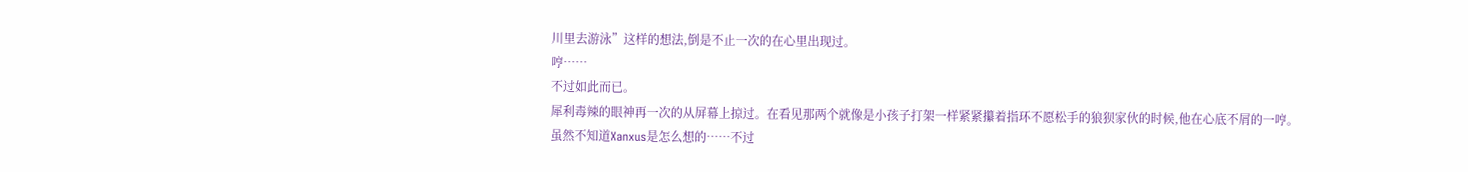川里去游泳”这样的想法,倒是不止一次的在心里出现过。
哼……
不过如此而已。
犀利毒辣的眼神再一次的从屏幕上掠过。在看见那两个就像是小孩子打架一样紧紧攥着指环不愿松手的狼狈家伙的时候,他在心底不屑的一哼。
虽然不知道Xanxus是怎么想的……不过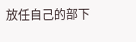放任自己的部下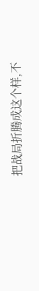把战局折腾成这个样,不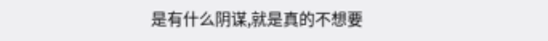是有什么阴谋,就是真的不想要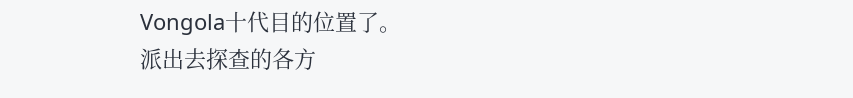Vongola十代目的位置了。
派出去探查的各方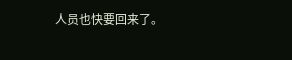人员也快要回来了。